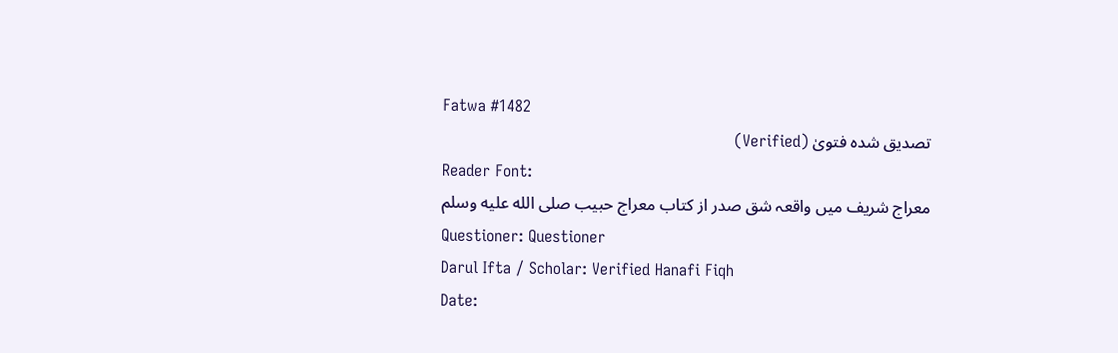Fatwa #1482
تصدیق شدہ فتویٰ (Verified)
Reader Font:
معراج شریف میں واقعہ شق صدر از کتاب معراج حبیب صلى الله عليه وسلم
Questioner: Questioner
Darul Ifta / Scholar: Verified Hanafi Fiqh
Date: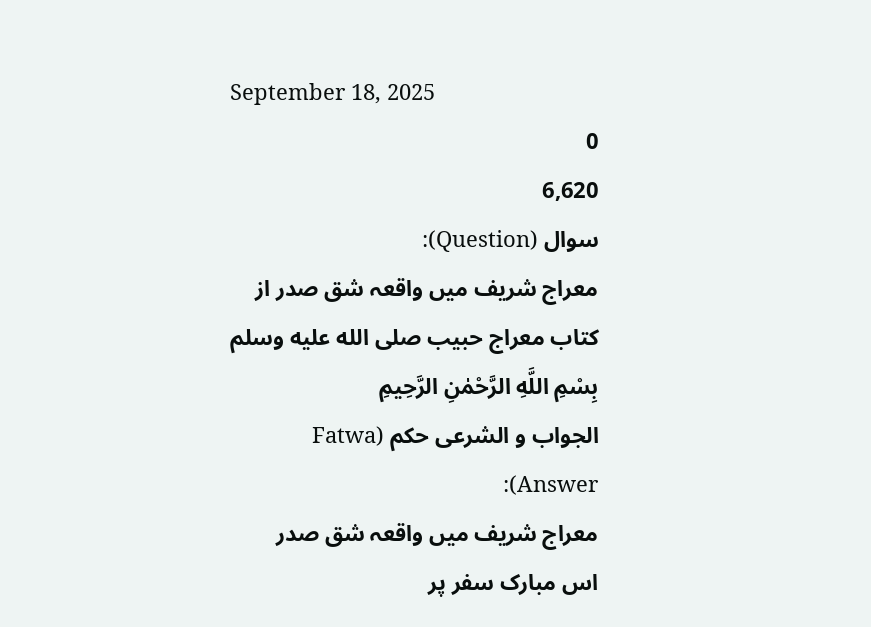September 18, 2025
0
6,620
سوال (Question):
معراج شریف میں واقعہ شق صدر از کتاب معراج حبیب صلى الله عليه وسلم
بِسْمِ اللَّهِ الرَّحْمٰنِ الرَّحِيمِ
الجواب و الشرعی حکم (Fatwa Answer):
معراج شریف میں واقعہ شق صدر
اس مبارک سفر پر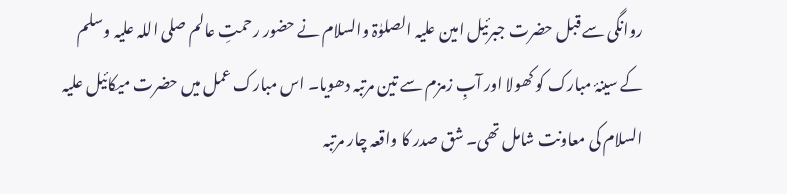روانگی سے قبل حضرت جبرئیل امین علیہ الصلوٰۃ والسلام نے حضور رحمتِ عالم صلی اللہ علیہ وسلم کے سینۂ مبارک کو کھولا اور آبِ زمزم سے تین مرتبہ دھویا۔ اس مبارک عمل میں حضرت میکائیل علیہ السلام کی معاونت شامل تھی۔ شق صدر کا واقعہ چار مرتبہ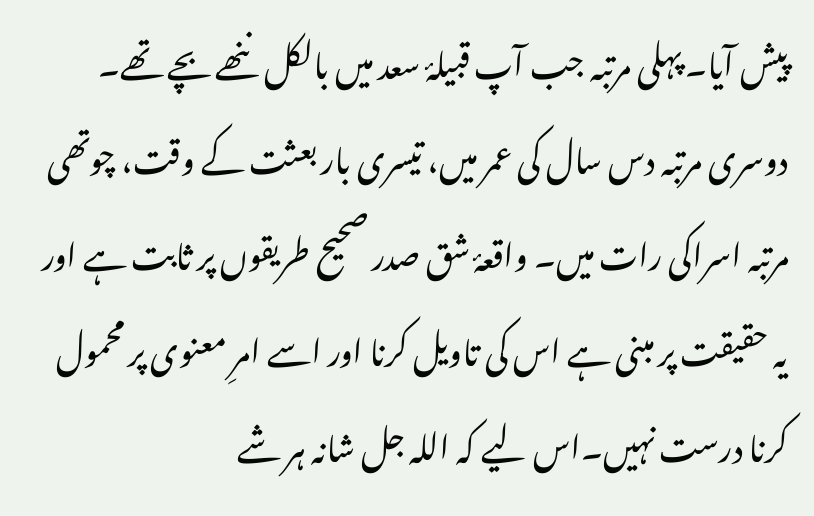پیش آیا۔ پہلی مرتبہ جب آپ قبیلۂ سعد میں بالکل ننھے بچے تھے۔ دوسری مرتبہ دس سال کی عمر میں، تیسری بار بعثت کے وقت، چوتھی مرتبہ اسراکی رات میں۔ واقعۂ شق صدر صحیح طریقوں پر ثابت ہے اور یہ حقیقت پر مبنی ہے اس کی تاویل کرنا اور اسے امرِ معنوی پر محمول کرنا درست نہیں۔اس لیے کہ اللہ جل شانہ ہر شے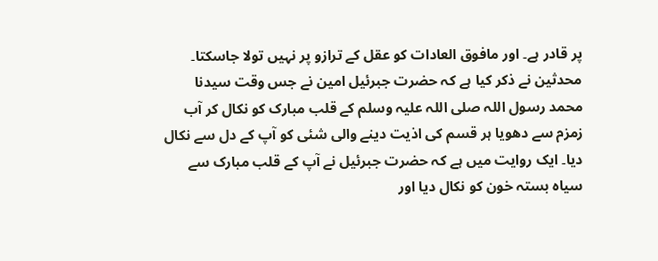پر قادر ہے۔ اور مافوق العادات کو عقل کے ترازو پر نہیں تولا جاسکتا۔ محدثین نے ذکر کیا ہے کہ حضرت جبرئیل امین نے جس وقت سیدنا محمد رسول اللہ صلی اللہ علیہ وسلم کے قلب مبارک کو نکال کر آب زمزم سے دھویا ہر قسم کی اذیت دینے والی شئی کو آپ کے دل سے نکال دیا۔ ایک روایت میں ہے کہ حضرت جبرئیل نے آپ کے قلب مبارک سے سیاہ بستہ خون کو نکال دیا اور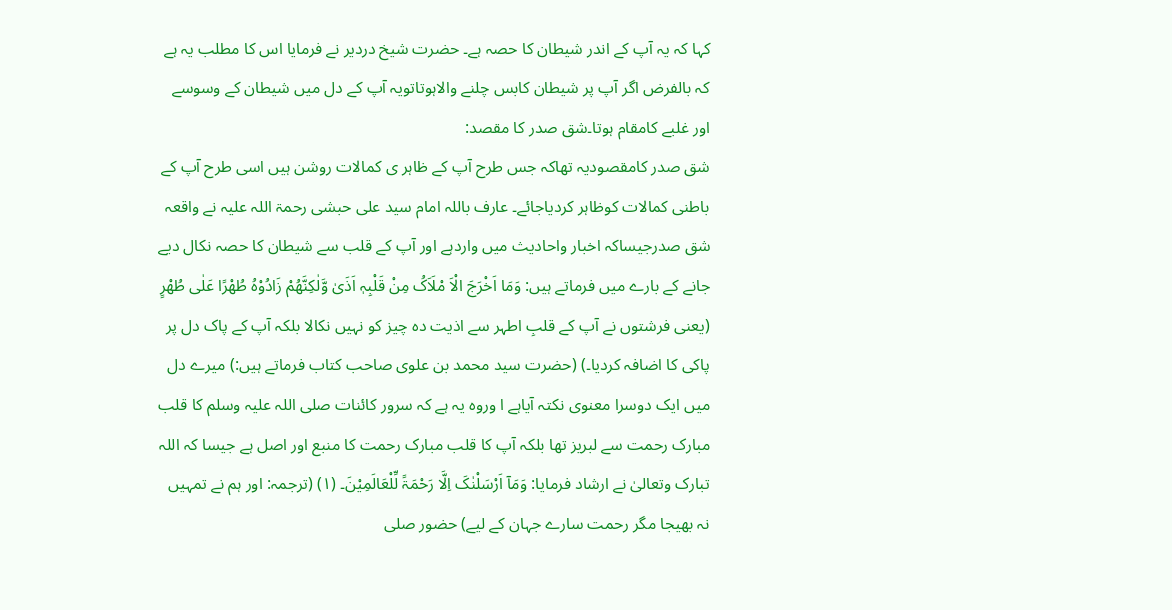کہا کہ یہ آپ کے اندر شیطان کا حصہ ہے۔ حضرت شیخ دردیر نے فرمایا اس کا مطلب یہ ہے کہ بالفرض اگر آپ پر شیطان کابس چلنے والاہوتاتویہ آپ کے دل میں شیطان کے وسوسے اور غلبے کامقام ہوتا۔شق صدر کا مقصد:
شق صدر کامقصودیہ تھاکہ جس طرح آپ کے ظاہر ی کمالات روشن ہیں اسی طرح آپ کے باطنی کمالات کوظاہر کردیاجائے۔ عارف باللہ امام سید علی حبشی رحمۃ اللہ علیہ نے واقعہ شق صدرجیساکہ اخبار واحادیث میں واردہے اور آپ کے قلب سے شیطان کا حصہ نکال دیے جانے کے بارے میں فرماتے ہیں: وَمَا اَخْرَجَ الْاَ مْلَاَکُ مِنْ قَلْبِہٖ اَذَیٰ وَّلٰکِنَّھُمْ زَادُوْہُ طُھْرًا عَلٰی طُھْرٍ (یعنی فرشتوں نے آپ کے قلبِ اطہر سے اذیت دہ چیز کو نہیں نکالا بلکہ آپ کے پاک دل پر پاکی کا اضافہ کردیا۔) (حضرت سید محمد بن علوی صاحب کتاب فرماتے ہیں:) میرے دل میں ایک دوسرا معنوی نکتہ آیاہے ا وروہ یہ ہے کہ سرور کائنات صلی اللہ علیہ وسلم کا قلب مبارک رحمت سے لبریز تھا بلکہ آپ کا قلب مبارک رحمت کا منبع اور اصل ہے جیسا کہ اللہ تبارک وتعالیٰ نے ارشاد فرمایا: وَمَآ اَرْسَلْنٰکَ اِلَّا رَحْمَۃً لِّلْعَالَمِیْنَ۔ (۱) (ترجمہ: اور ہم نے تمہیں نہ بھیجا مگر رحمت سارے جہان کے لیے) حضور صلی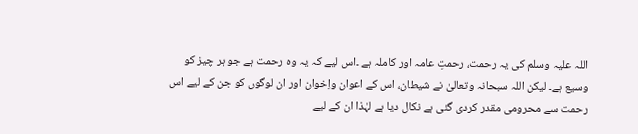اللہ علیہ وسلم کی یہ رحمت، رحمتِ عامہ اور کاملہ ہے ۔اس لیے کہ یہ وہ رحمت ہے جو ہر چیز کو وسیع ہے۔ لیکن اللہ سبحانہ وتعالیٰ نے شیطان، اس کے اعوان واِخوان اور ان لوگوں کو جن کے لیے اس رحمت سے محرومی مقدر کردی گئی ہے نکال دیا ہے لہٰذا ان کے لیے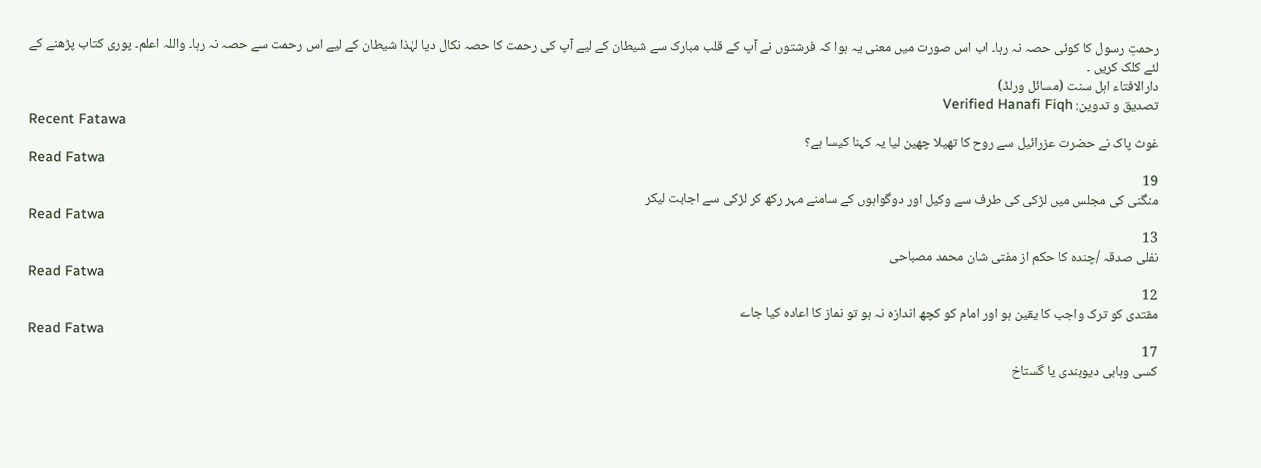رحمتِ رسول کا کوئی حصہ نہ رہا۔ اب اس صورت میں معنی یہ ہوا کہ فرشتوں نے آپ کے قلب مبارک سے شیطان کے لیے آپ کی رحمت کا حصہ نکال دیا لہٰذا شیطان کے لیے اس رحمت سے حصہ نہ رہا۔ واللہ اعلم۔ پوری کتاب پڑھنے کے لئے کلک کریں ۔
دارالافتاء اہل سنت (مسائل ورلڈ)
تصدیق و تدوین: Verified Hanafi Fiqh
Recent Fatawa
غوث پاک نے حضرت عزرائیل سے روح کا تھیلا چھین لیا یہ کہنا کیسا ہے؟
Read Fatwa
19
منگنی کی مجلس میں لڑکی کی طرف سے وکیل اور دوگواہوں کے سامنے مہر رکھ کر لڑکی سے اجابت لیکر
Read Fatwa
13
نفلی صدقہ /چندہ کا حکم از مفتی شان محمد مصباحی
Read Fatwa
12
مقتدی کو ترک واجب کا یقین ہو اور امام کو کچھ اندازہ نہ ہو تو نماز کا اعادہ کیا جاے
Read Fatwa
17
کسی وہابی دیوبندی یا گستاخ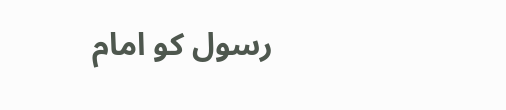رسول کو امام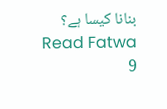بنانا کیسا ہے؟
Read Fatwa
9